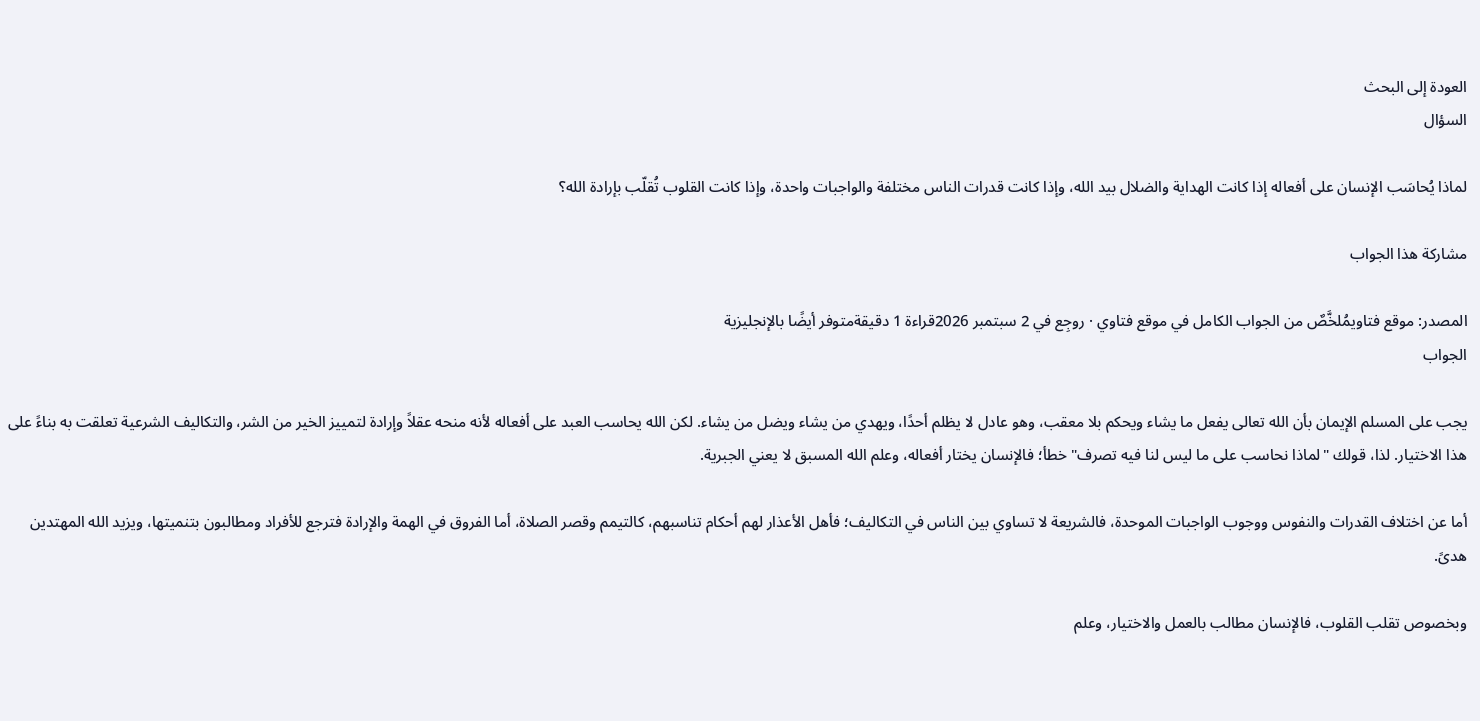العودة إلى البحث
السؤال

لماذا يُحاسَب الإنسان على أفعاله إذا كانت الهداية والضلال بيد الله، وإذا كانت قدرات الناس مختلفة والواجبات واحدة، وإذا كانت القلوب تُقلّب بإرادة الله؟

مشاركة هذا الجواب

المصدر: موقع فتاويمُلخَّصٌ من الجواب الكامل في موقع فتاوي · روجِع في 2 سبتمبر 2026قراءة 1 دقيقةمتوفر أيضًا بالإنجليزية
الجواب

يجب على المسلم الإيمان بأن الله تعالى يفعل ما يشاء ويحكم بلا معقب، وهو عادل لا يظلم أحدًا، ويهدي من يشاء ويضل من يشاء. لكن الله يحاسب العبد على أفعاله لأنه منحه عقلاً وإرادة لتمييز الخير من الشر، والتكاليف الشرعية تعلقت به بناءً على هذا الاختيار. لذا، قولك "لماذا نحاسب على ما ليس لنا فيه تصرف" خطأ؛ فالإنسان يختار أفعاله، وعلم الله المسبق لا يعني الجبرية.

أما عن اختلاف القدرات والنفوس ووجوب الواجبات الموحدة، فالشريعة لا تساوي بين الناس في التكاليف؛ فأهل الأعذار لهم أحكام تناسبهم، كالتيمم وقصر الصلاة، أما الفروق في الهمة والإرادة فترجع للأفراد ومطالبون بتنميتها، ويزيد الله المهتدين هدىً.

وبخصوص تقلب القلوب، فالإنسان مطالب بالعمل والاختيار، وعلم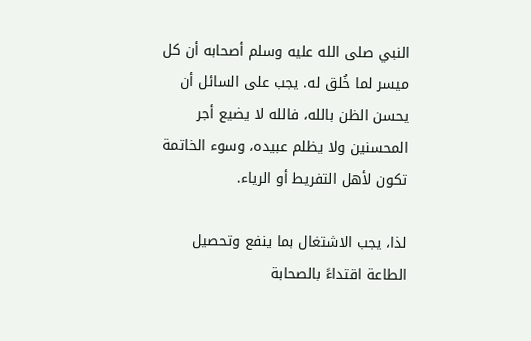النبي صلى الله عليه وسلم أصحابه أن كل ميسر لما خُلق له. يجب على السائل أن يحسن الظن بالله، فالله لا يضيع أجر المحسنين ولا يظلم عبيده، وسوء الخاتمة تكون لأهل التفريط أو الرياء.

لذا، يجب الاشتغال بما ينفع وتحصيل الطاعة اقتداءً بالصحابة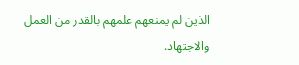الذين لم يمنعهم علمهم بالقدر من العمل والاجتهاد.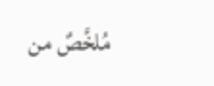مُلخَّصٌ من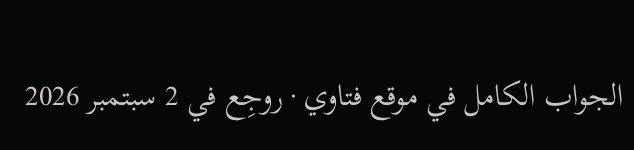الجواب الكامل في موقع فتاوي · روجِع في 2 سبتمبر 2026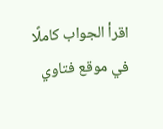اقرأ الجواب كاملًا في موقع فتاوي